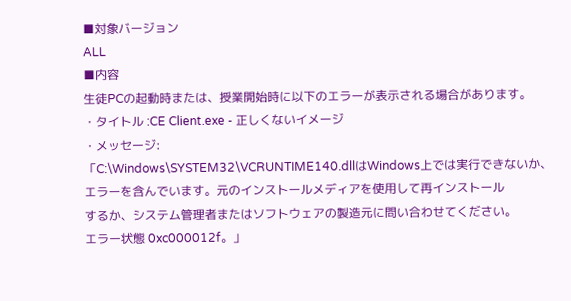■対象バージョン
ALL
■内容
生徒PCの起動時または、授業開始時に以下のエラーが表示される場合があります。
・タイトル :CE Client.exe - 正しくないイメージ
・メッセージ:
「C:\Windows\SYSTEM32\VCRUNTIME140.dllはWindows上では実行できないか、
エラーを含んでいます。元のインストールメディアを使用して再インストール
するか、システム管理者またはソフトウェアの製造元に問い合わせてください。
エラー状態 0xc000012f。」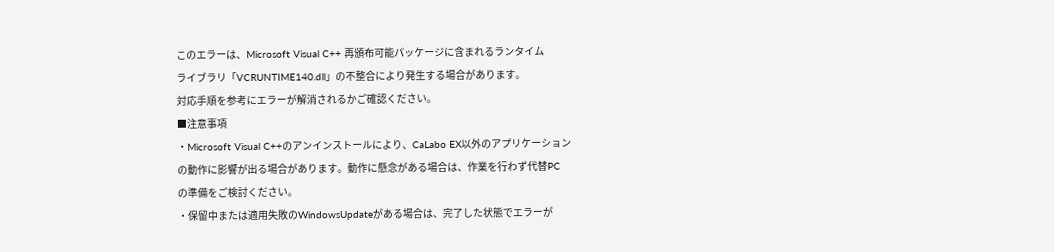このエラーは、Microsoft Visual C++ 再頒布可能パッケージに含まれるランタイム
ライブラリ「VCRUNTIME140.dll」の不整合により発生する場合があります。
対応手順を参考にエラーが解消されるかご確認ください。
■注意事項
・Microsoft Visual C++のアンインストールにより、CaLabo EX以外のアプリケーション
の動作に影響が出る場合があります。動作に懸念がある場合は、作業を行わず代替PC
の準備をご検討ください。
・保留中または適用失敗のWindowsUpdateがある場合は、完了した状態でエラーが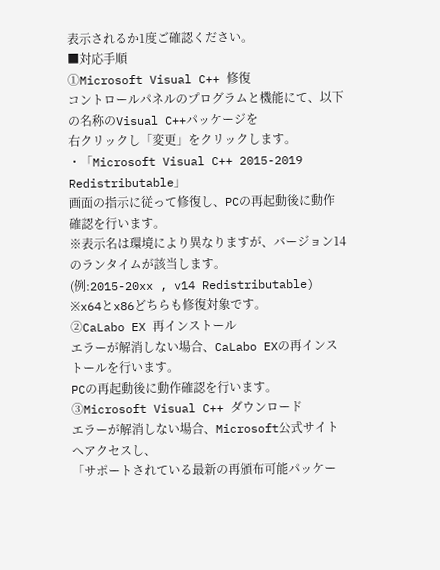表示されるか1度ご確認ください。
■対応手順
①Microsoft Visual C++ 修復
コントロールパネルのプログラムと機能にて、以下の名称のVisual C++パッケージを
右クリックし「変更」をクリックします。
・「Microsoft Visual C++ 2015-2019 Redistributable」
画面の指示に従って修復し、PCの再起動後に動作確認を行います。
※表示名は環境により異なりますが、バージョン14のランタイムが該当します。
(例:2015-20xx , v14 Redistributable)
※x64とx86どちらも修復対象です。
②CaLabo EX 再インストール
エラーが解消しない場合、CaLabo EXの再インストールを行います。
PCの再起動後に動作確認を行います。
③Microsoft Visual C++ ダウンロード
エラーが解消しない場合、Microsoft公式サイトへアクセスし、
「サポートされている最新の再頒布可能パッケー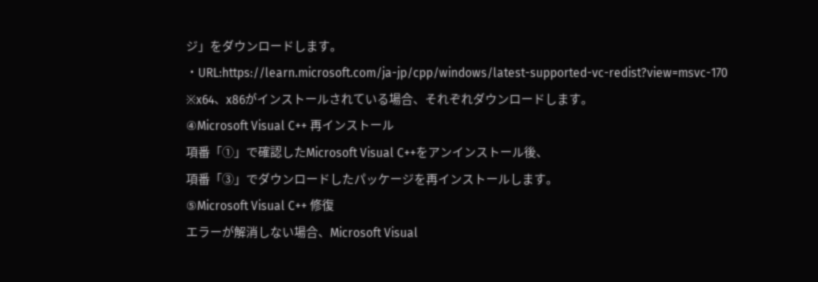ジ」をダウンロードします。
・URL:https://learn.microsoft.com/ja-jp/cpp/windows/latest-supported-vc-redist?view=msvc-170
※x64、x86がインストールされている場合、それぞれダウンロードします。
④Microsoft Visual C++ 再インストール
項番「①」で確認したMicrosoft Visual C++をアンインストール後、
項番「③」でダウンロードしたパッケージを再インストールします。
⑤Microsoft Visual C++ 修復
エラーが解消しない場合、Microsoft Visual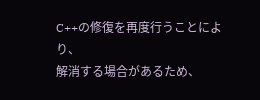C++の修復を再度行うことにより、
解消する場合があるため、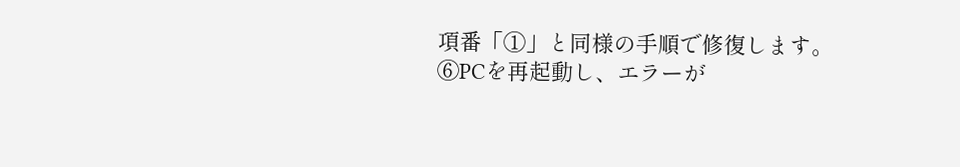項番「①」と同様の手順で修復します。
⑥PCを再起動し、エラーが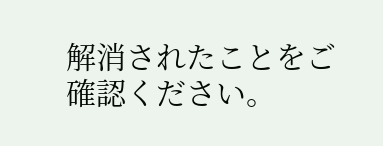解消されたことをご確認ください。